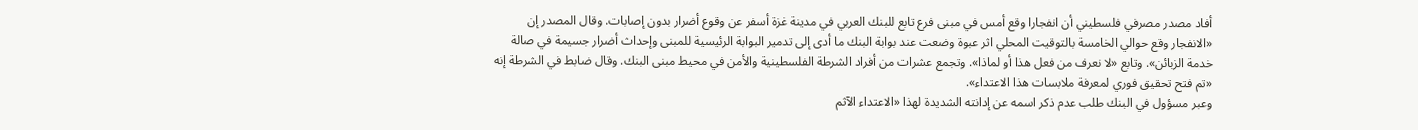أفاد مصدر مصرفي فلسطيني أن انفجارا وقع أمس في مبنى فرع تابع للبنك العربي في مدينة غزة أسفر عن وقوع أضرار بدون إصابات. وقال المصدر إن «الانفجار وقع حوالي الخامسة بالتوقيت المحلي اثر عبوة وضعت عند بوابة البنك ما أدى إلى تدمير البوابة الرئيسية للمبنى وإحداث أضرار جسيمة في صالة خدمة الزبائن». وتابع «لا نعرف من فعل هذا أو لماذا». وتجمع عشرات من أفراد الشرطة الفلسطينية والأمن في محيط مبنى البنك. وقال ضابط في الشرطة إنه «تم فتح تحقيق فوري لمعرفة ملابسات هذا الاعتداء».
وعبر مسؤول في البنك طلب عدم ذكر اسمه عن إدانته الشديدة لهذا «الاعتداء الآثم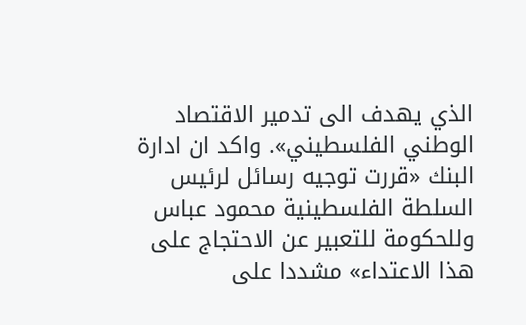الذي يهدف الى تدمير الاقتصاد الوطني الفلسطيني». واكد ان ادارة البنك «قررت توجيه رسائل لرئيس السلطة الفلسطينية محمود عباس وللحكومة للتعبير عن الاحتجاج على هذا الاعتداء» مشددا على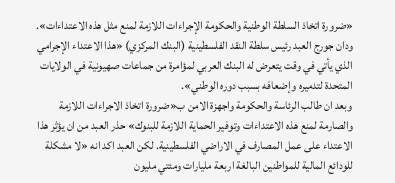«ضرورة اتخاذ السلطة الوطنية والحكومة الإجراءات اللازمة لمنع مثل هذه الاعتداءات».
ودان جورج العبد رئيس سلطة النقد الفلسطينية (البنك المركزي) «هذا الاعتداء الإجرامي الذي يأتي في وقت يتعرض له البنك العربي لمؤامرة من جماعات صهيونية في الولايات المتحدة لتدميره وإضعافه بسبب دوره الوطني».
وبعد ان طالب الرئاسة والحكومة واجهزة الامن ب«ضرورة اتخاذ الاجراءات اللازمة والصارمة لمنع هذه الاعتداءات وتوفير الحماية اللازمة للبنوك» حذر العبد من ان يؤثر هذا الاعتداء على عمل المصارف في الاراضي الفلسطينية. لكن العبد اكد انه «لا مشكلة للودائع المالية للمواطنين البالغة اربعة مليارات ومئتي مليون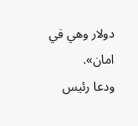دولار وهي في امان».
ودعا رئيس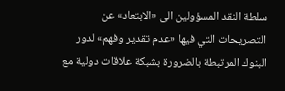سلطة النقد المسؤولين الى «الابتعاد» عن التصريحات التي فيها «عدم تقدير وفهم» لدور البنوك المرتبطة بالضرورة بشبكة علاقات دولية مع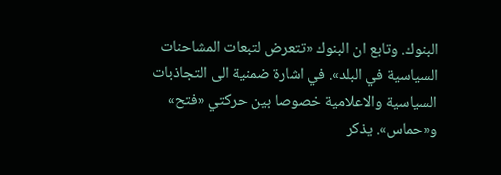البنوك. وتابع ان البنوك «تتعرض لتبعات المشاحنات السياسية في البلد». في اشارة ضمنية الى التجاذبات السياسية والاعلامية خصوصا بين حركتي «فتح» و«حماس». يذكر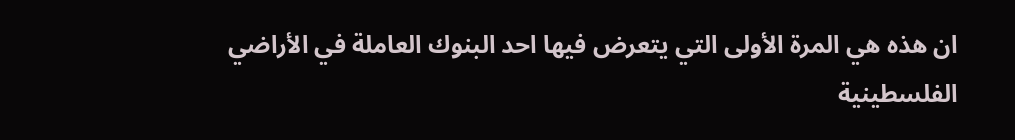ان هذه هي المرة الأولى التي يتعرض فيها احد البنوك العاملة في الأراضي الفلسطينية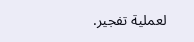لعملية تفجير.